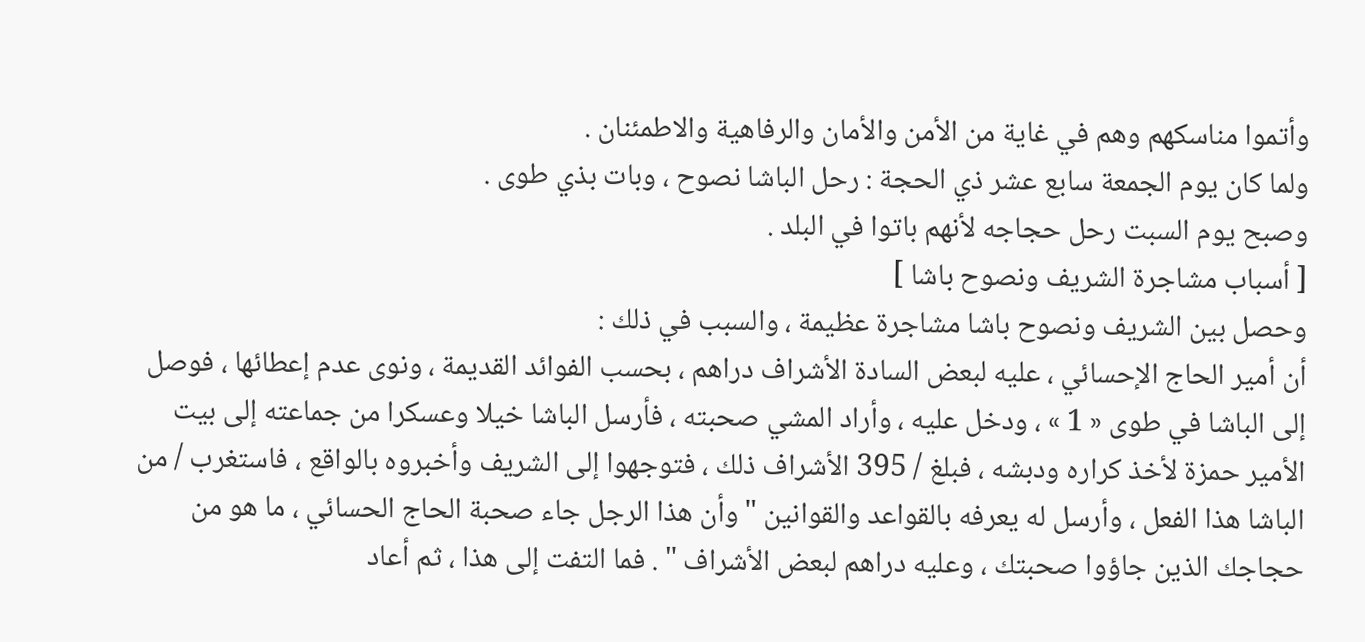وأتموا مناسكهم وهم في غاية من الأمن والأمان والرفاهية والاطمئنان .
ولما كان يوم الجمعة سابع عشر ذي الحجة : رحل الباشا نصوح ، وبات بذي طوى .
وصبح يوم السبت رحل حجاجه لأنهم باتوا في البلد .
[ أسباب مشاجرة الشريف ونصوح باشا ]
وحصل بين الشريف ونصوح باشا مشاجرة عظيمة ، والسبب في ذلك :
أن أمير الحاج الإحسائي ، عليه لبعض السادة الأشراف دراهم ، بحسب الفوائد القديمة ، ونوى عدم إعطائها ، فوصل إلى الباشا في طوى « 1 » ، ودخل عليه ، وأراد المشي صحبته ، فأرسل الباشا خيلا وعسكرا من جماعته إلى بيت الأمير حمزة لأخذ كراره ودبشه ، فبلغ / 395 الأشراف ذلك ، فتوجهوا إلى الشريف وأخبروه بالواقع ، فاستغرب / من الباشا هذا الفعل ، وأرسل له يعرفه بالقواعد والقوانين " وأن هذا الرجل جاء صحبة الحاج الحسائي ، ما هو من حجاجك الذين جاؤوا صحبتك ، وعليه دراهم لبعض الأشراف " . فما التفت إلى هذا ، ثم أعاد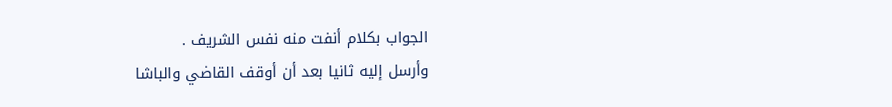الجواب بكلام أنفت منه نفس الشريف .
وأرسل إليه ثانيا بعد أن أوقف القاضي والباشا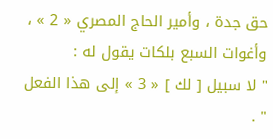حق جدة ، وأمير الحاج المصري « 2 » ، وأغوات السبع بلكات يقول له :
" لا سبيل [ لك ] « 3 » إلى هذا الفعل " .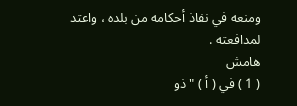ومنعه في نفاذ أحكامه من بلده ، واعتد لمدافعته .
هامش
( 1 ) في ( أ ) " ذو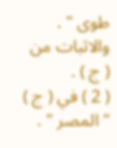طوى " . والاثبات من ( ج ) .
( 2 ) في ( ج ) " المصر " .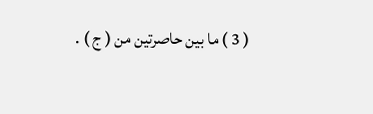( 3 ) ما بين حاصرتين من ( ج ) .